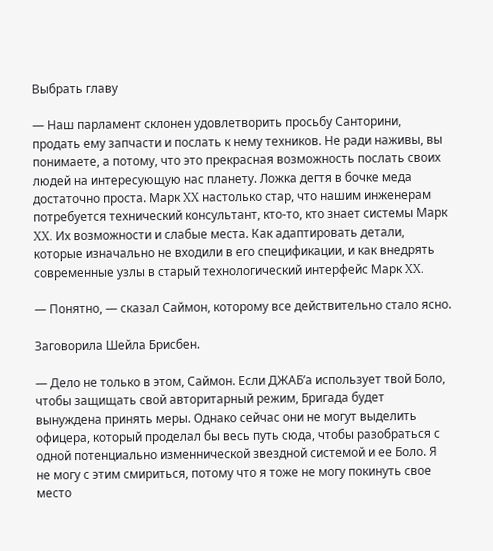Выбрать главу

— Наш парламент склонен удовлетворить просьбу Санторини, продать ему запчасти и послать к нему техников. Не ради наживы, вы понимаете, а потому, что это прекрасная возможность послать своих людей на интересующую нас планету. Ложка дегтя в бочке меда достаточно проста. Марк XX настолько стар, что нашим инженерам потребуется технический консультант, кто-то, кто знает системы Марк XX. Их возможности и слабые места. Как адаптировать детали, которые изначально не входили в его спецификации, и как внедрять современные узлы в старый технологический интерфейс Марк XX.

— Понятно, — сказал Саймон, которому все действительно стало ясно.

Заговорила Шейла Брисбен.

— Дело не только в этом, Саймон. Если ДЖАБ’а использует твой Боло, чтобы защищать свой авторитарный режим, Бригада будет вынуждена принять меры. Однако сейчас они не могут выделить офицера, который проделал бы весь путь сюда, чтобы разобраться с одной потенциально изменнической звездной системой и ее Боло. Я не могу с этим смириться, потому что я тоже не могу покинуть свое место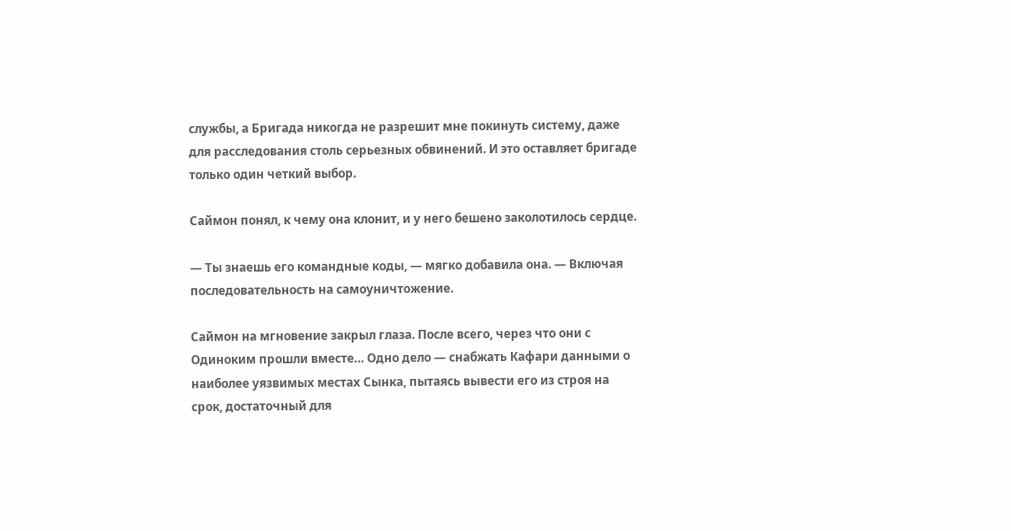службы, а Бригада никогда не разрешит мне покинуть систему, даже для расследования столь серьезных обвинений. И это оставляет бригаде только один четкий выбор.

Саймон понял, к чему она клонит, и у него бешено заколотилось сердце.

— Ты знаешь его командные коды, — мягко добавила она. — Включая последовательность на самоуничтожение.

Саймон на мгновение закрыл глаза. После всего, через что они с Одиноким прошли вместе… Одно дело — снабжать Кафари данными о наиболее уязвимых местах Сынка, пытаясь вывести его из строя на срок, достаточный для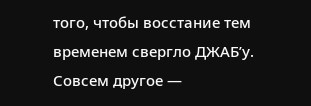того, чтобы восстание тем временем свергло ДЖАБ’у. Совсем другое —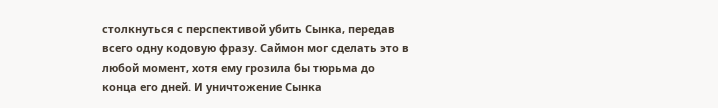столкнуться с перспективой убить Сынка, передав всего одну кодовую фразу. Саймон мог сделать это в любой момент, хотя ему грозила бы тюрьма до конца его дней. И уничтожение Сынка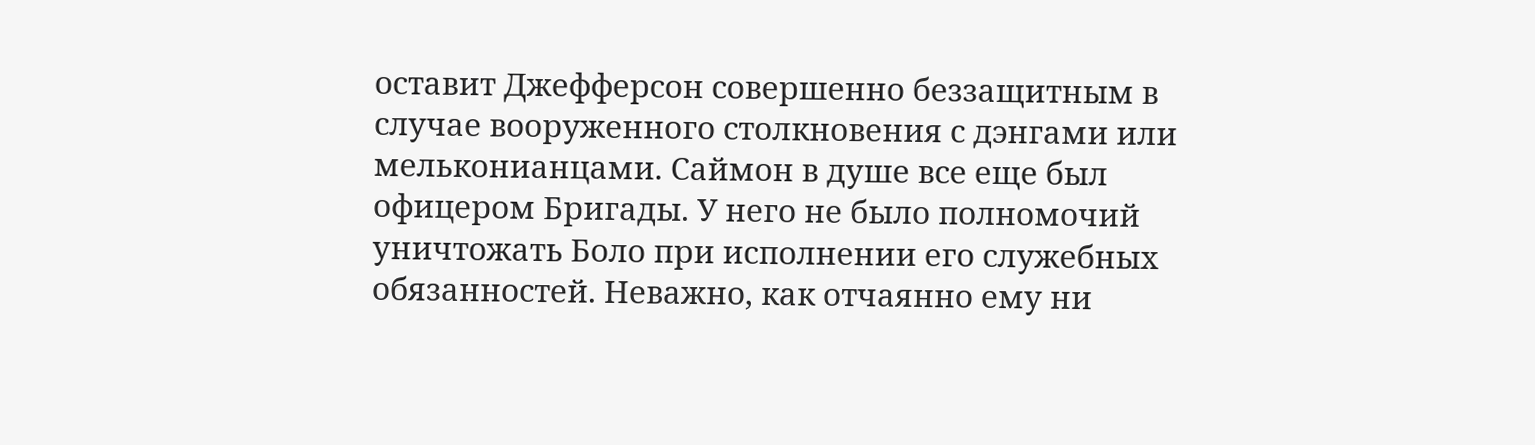оставит Джефферсон совершенно беззащитным в случае вооруженного столкновения с дэнгами или мельконианцами. Саймон в душе все еще был офицером Бригады. У него не было полномочий уничтожать Боло при исполнении его служебных обязанностей. Неважно, как отчаянно ему ни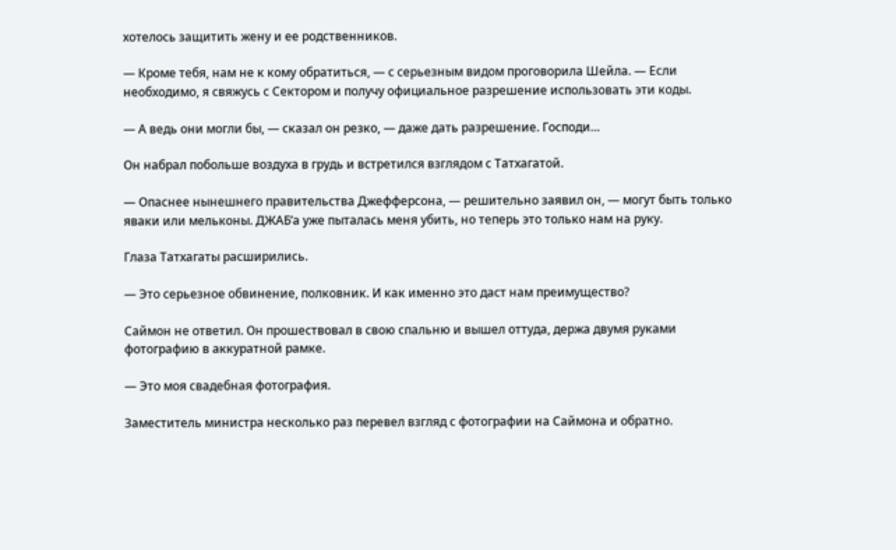хотелось защитить жену и ее родственников.

— Кроме тебя, нам не к кому обратиться, — с серьезным видом проговорила Шейла. — Если необходимо, я свяжусь с Сектором и получу официальное разрешение использовать эти коды.

— А ведь они могли бы, — сказал он резко, — даже дать разрешение. Господи…

Он набрал побольше воздуха в грудь и встретился взглядом с Татхагатой.

— Опаснее нынешнего правительства Джефферсона, — решительно заявил он, — могут быть только яваки или мельконы. ДЖАБ’а уже пыталась меня убить, но теперь это только нам на руку.

Глаза Татхагаты расширились.

— Это серьезное обвинение, полковник. И как именно это даст нам преимущество?

Саймон не ответил. Он прошествовал в свою спальню и вышел оттуда, держа двумя руками фотографию в аккуратной рамке.

— Это моя свадебная фотография.

Заместитель министра несколько раз перевел взгляд с фотографии на Саймона и обратно.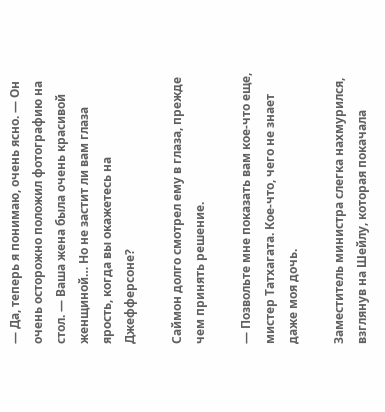— Да, теперь я понимаю, очень ясно. — Он очень осторожно положил фотографию на стол. — Ваша жена была очень красивой женщиной… Но не застит ли вам глаза ярость, когда вы окажетесь на Джефферсоне?

Саймон долго смотрел ему в глаза, прежде чем принять решение.

— Позвольте мне показать вам кое-что еще, мистер Татхагата. Кое-что, чего не знает даже моя дочь.

Заместитель министра слегка нахмурился, взглянув на Шейлу, которая покачала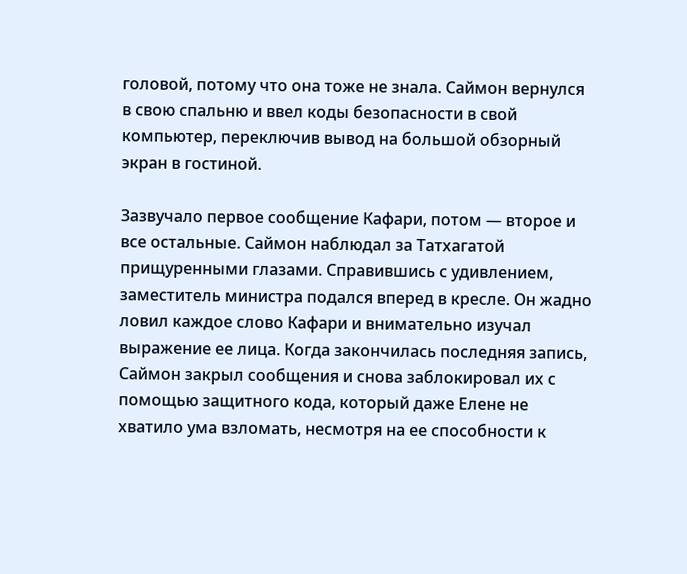головой, потому что она тоже не знала. Саймон вернулся в свою спальню и ввел коды безопасности в свой компьютер, переключив вывод на большой обзорный экран в гостиной.

Зазвучало первое сообщение Кафари, потом — второе и все остальные. Саймон наблюдал за Татхагатой прищуренными глазами. Справившись с удивлением, заместитель министра подался вперед в кресле. Он жадно ловил каждое слово Кафари и внимательно изучал выражение ее лица. Когда закончилась последняя запись, Саймон закрыл сообщения и снова заблокировал их с помощью защитного кода, который даже Елене не хватило ума взломать, несмотря на ее способности к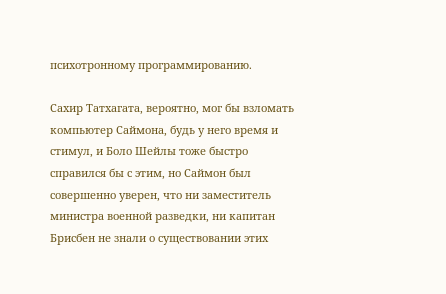психотронному программированию.

Сахир Татхагата, вероятно, мог бы взломать компьютер Саймона, будь у него время и стимул, и Боло Шейлы тоже быстро справился бы с этим, но Саймон был совершенно уверен, что ни заместитель министра военной разведки, ни капитан Брисбен не знали о существовании этих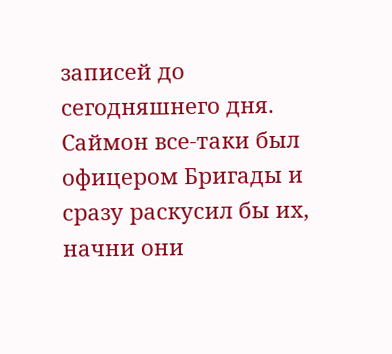записей до сегодняшнего дня. Саймон все-таки был офицером Бригады и сразу раскусил бы их, начни они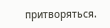притворяться.